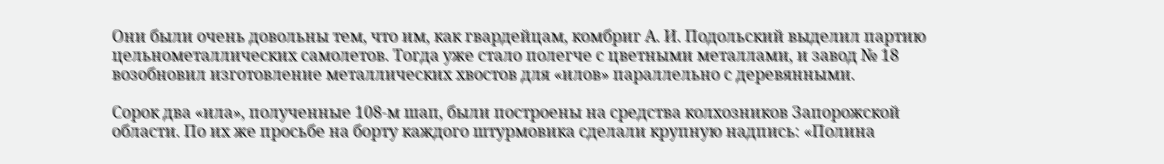Они были очень довольны тем, что им, как гвардейцам, комбриг А. И. Подольский выделил партию цельнометаллических самолетов. Тогда уже стало полегче с цветными металлами, и завод № 18 возобновил изготовление металлических хвостов для «илов» параллельно с деревянными.

Сорок два «ила», полученные 108-м шап, были построены на средства колхозников Запорожской области. По их же просьбе на борту каждого штурмовика сделали крупную надпись: «Полина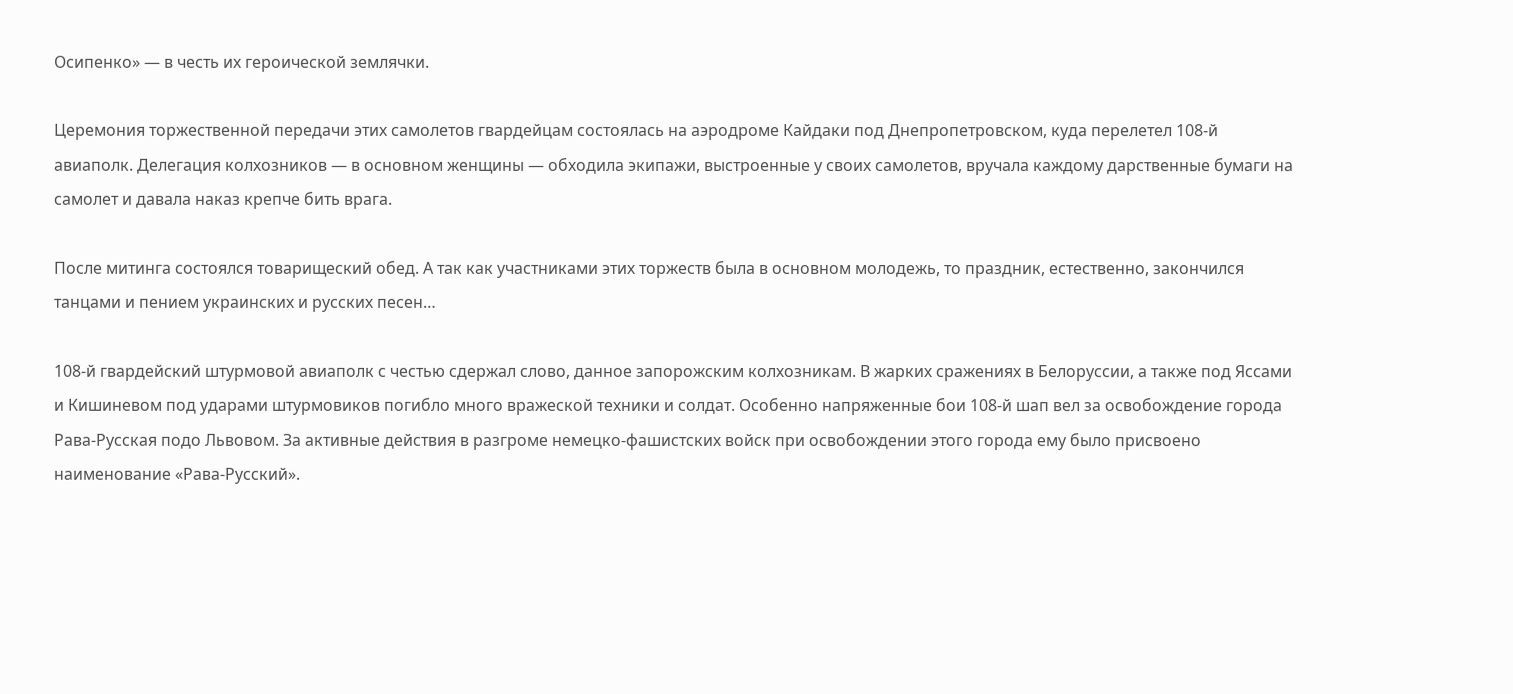Осипенко» — в честь их героической землячки.

Церемония торжественной передачи этих самолетов гвардейцам состоялась на аэродроме Кайдаки под Днепропетровском, куда перелетел 108-й авиаполк. Делегация колхозников — в основном женщины — обходила экипажи, выстроенные у своих самолетов, вручала каждому дарственные бумаги на самолет и давала наказ крепче бить врага.

После митинга состоялся товарищеский обед. А так как участниками этих торжеств была в основном молодежь, то праздник, естественно, закончился танцами и пением украинских и русских песен…

108-й гвардейский штурмовой авиаполк с честью сдержал слово, данное запорожским колхозникам. В жарких сражениях в Белоруссии, а также под Яссами и Кишиневом под ударами штурмовиков погибло много вражеской техники и солдат. Особенно напряженные бои 108-й шап вел за освобождение города Рава-Русская подо Львовом. За активные действия в разгроме немецко-фашистских войск при освобождении этого города ему было присвоено наименование «Рава-Русский».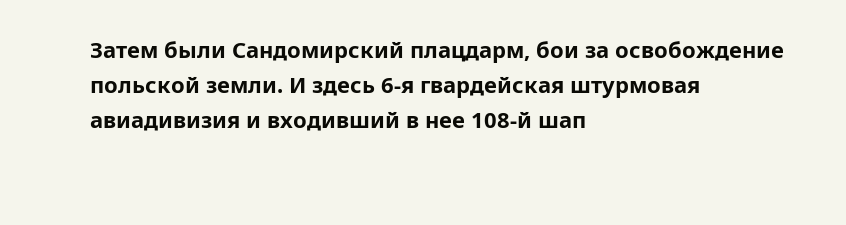Затем были Сандомирский плацдарм, бои за освобождение польской земли. И здесь 6-я гвардейская штурмовая авиадивизия и входивший в нее 108-й шап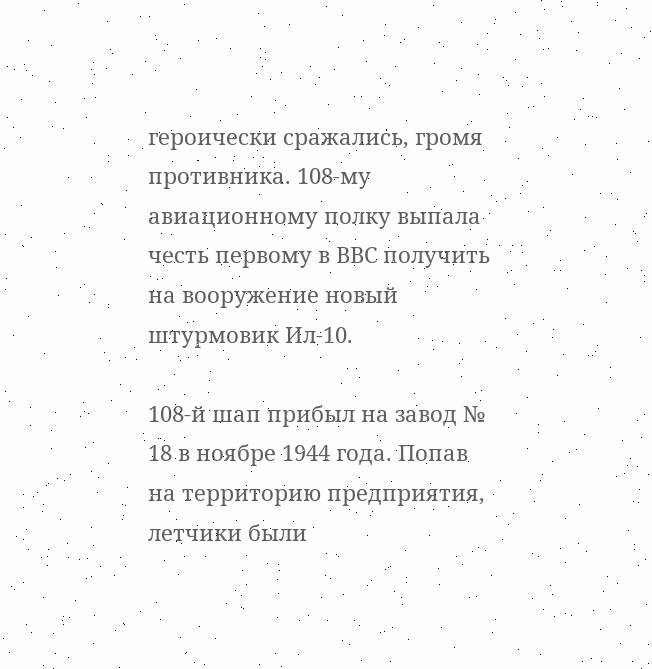героически сражались, громя противника. 108-му авиационному полку выпала честь первому в ВВС получить на вооружение новый штурмовик Ил-10.

108-й шап прибыл на завод № 18 в ноябре 1944 года. Попав на территорию предприятия, летчики были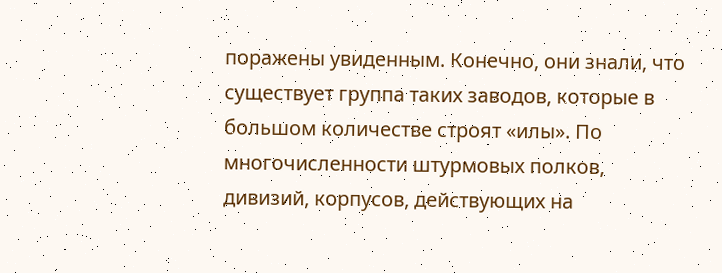поражены увиденным. Конечно, они знали, что существует группа таких заводов, которые в большом количестве строят «илы». По многочисленности штурмовых полков, дивизий, корпусов, действующих на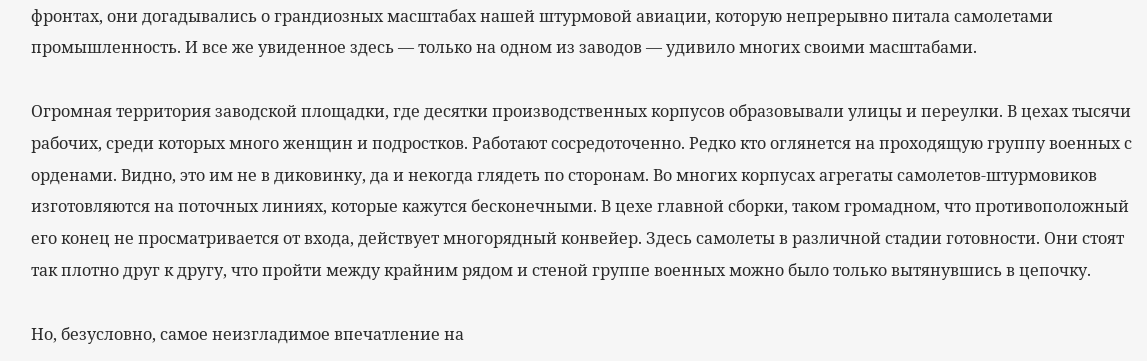фронтах, они догадывались о грандиозных масштабах нашей штурмовой авиации, которую непрерывно питала самолетами промышленность. И все же увиденное здесь — только на одном из заводов — удивило многих своими масштабами.

Огромная территория заводской площадки, где десятки производственных корпусов образовывали улицы и переулки. В цехах тысячи рабочих, среди которых много женщин и подростков. Работают сосредоточенно. Редко кто оглянется на проходящую группу военных с орденами. Видно, это им не в диковинку, да и некогда глядеть по сторонам. Во многих корпусах агрегаты самолетов-штурмовиков изготовляются на поточных линиях, которые кажутся бесконечными. В цехе главной сборки, таком громадном, что противоположный его конец не просматривается от входа, действует многорядный конвейер. Здесь самолеты в различной стадии готовности. Они стоят так плотно друг к другу, что пройти между крайним рядом и стеной группе военных можно было только вытянувшись в цепочку.

Но, безусловно, самое неизгладимое впечатление на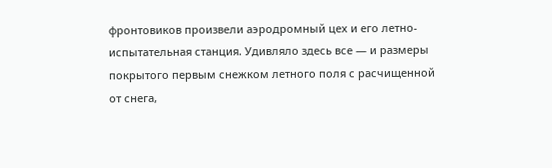фронтовиков произвели аэродромный цех и его летно-испытательная станция. Удивляло здесь все — и размеры покрытого первым снежком летного поля с расчищенной от снега,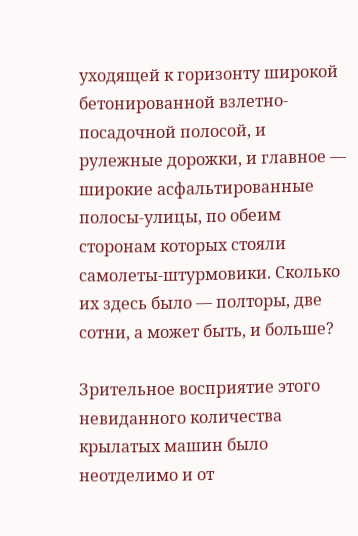уходящей к горизонту широкой бетонированной взлетно-посадочной полосой, и рулежные дорожки, и главное — широкие асфальтированные полосы-улицы, по обеим сторонам которых стояли самолеты-штурмовики. Сколько их здесь было — полторы, две сотни, а может быть, и больше?

Зрительное восприятие этого невиданного количества крылатых машин было неотделимо и от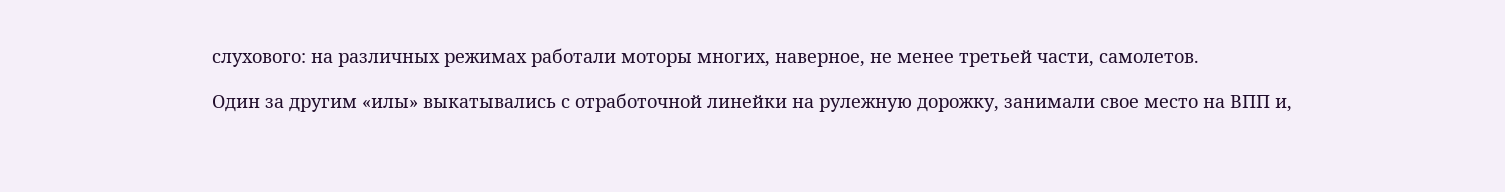слухового: на различных режимах работали моторы многих, наверное, не менее третьей части, самолетов.

Один за другим «илы» выкатывались с отработочной линейки на рулежную дорожку, занимали свое место на ВПП и,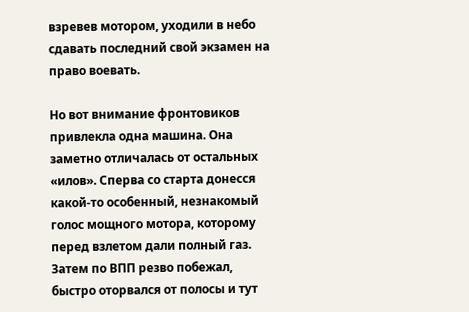взревев мотором, уходили в небо сдавать последний свой экзамен на право воевать.

Но вот внимание фронтовиков привлекла одна машина. Она заметно отличалась от остальных «илов». Сперва со старта донесся какой-то особенный, незнакомый голос мощного мотора, которому перед взлетом дали полный газ. Затем по ВПП резво побежал, быстро оторвался от полосы и тут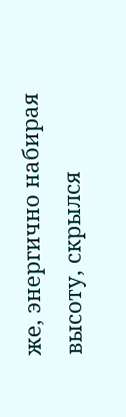же, энергично набирая высоту, скрылся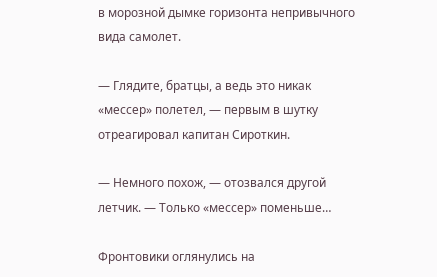в морозной дымке горизонта непривычного вида самолет.

— Глядите, братцы, а ведь это никак «мессер» полетел, — первым в шутку отреагировал капитан Сироткин.

— Немного похож, — отозвался другой летчик. — Только «мессер» поменьше…

Фронтовики оглянулись на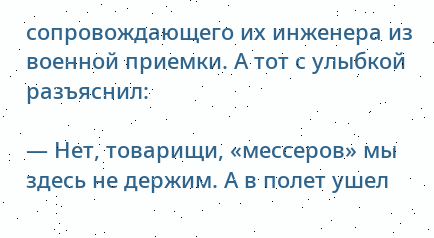сопровождающего их инженера из военной приемки. А тот с улыбкой разъяснил:

— Нет, товарищи, «мессеров» мы здесь не держим. А в полет ушел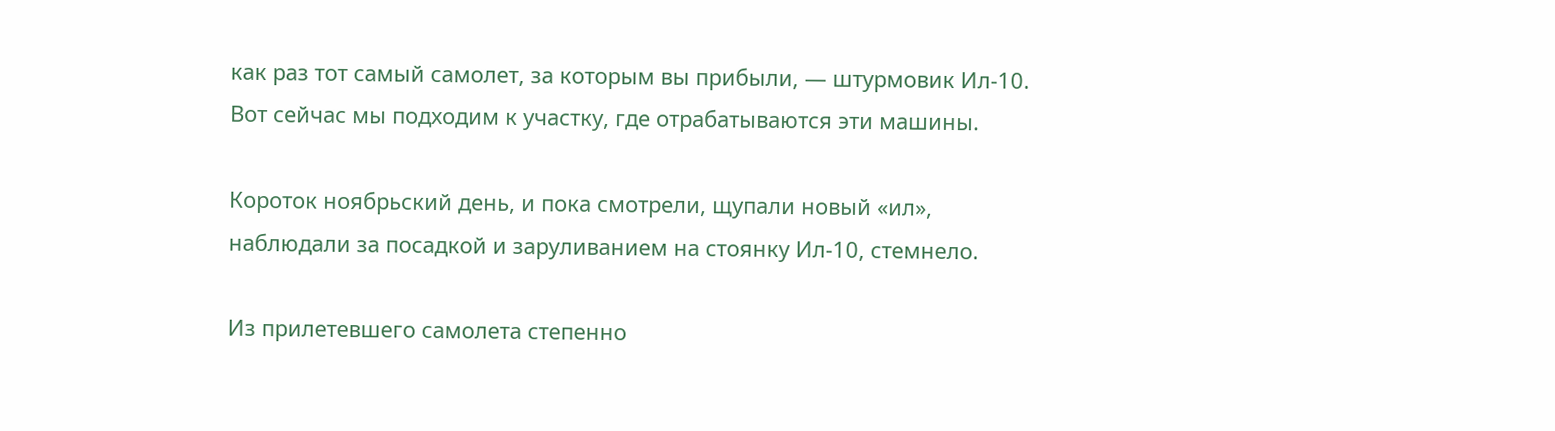как раз тот самый самолет, за которым вы прибыли, — штурмовик Ил-10. Вот сейчас мы подходим к участку, где отрабатываются эти машины.

Короток ноябрьский день, и пока смотрели, щупали новый «ил», наблюдали за посадкой и заруливанием на стоянку Ил-10, стемнело.

Из прилетевшего самолета степенно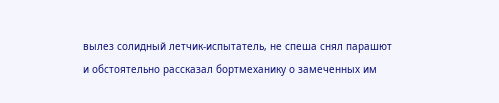вылез солидный летчик-испытатель, не спеша снял парашют и обстоятельно рассказал бортмеханику о замеченных им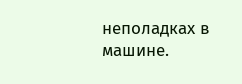неполадках в машине.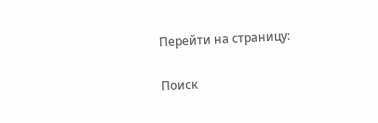Перейти на страницу:

Поиск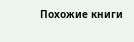Похожие книги